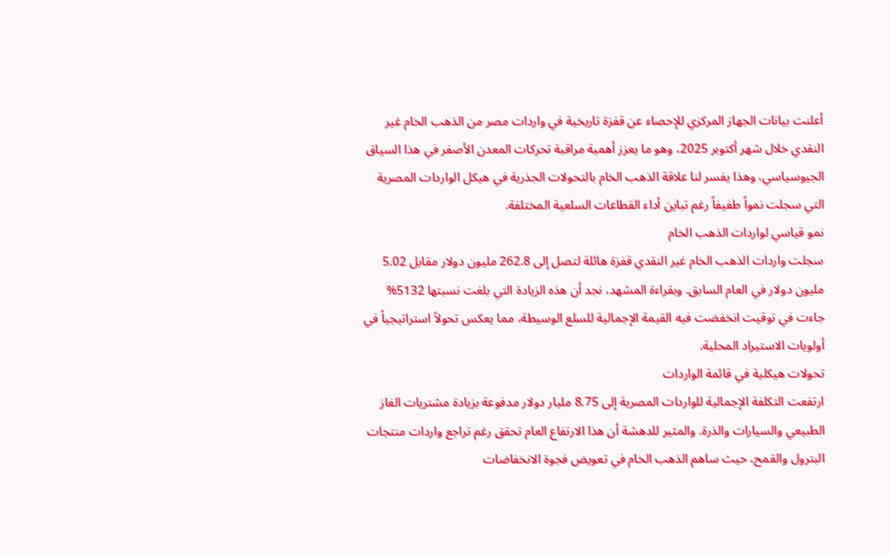أعلنت بيانات الجهاز المركزي للإحصاء عن قفزة تاريخية في واردات مصر من الذهب الخام غير النقدي خلال شهر أكتوبر 2025، وهو ما يعزز أهمية مراقبة تحركات المعدن الأصفر في هذا السياق الجيوسياسي، وهذا يفسر لنا علاقة الذهب الخام بالتحولات الجذرية في هيكل الواردات المصرية التي سجلت نمواً طفيفاً رغم تباين أداء القطاعات السلعية المختلفة.
نمو قياسي لواردات الذهب الخام
سجلت واردات الذهب الخام غير النقدي قفزة هائلة لتصل إلى 262.8 مليون دولار مقابل 5.02 مليون دولار في العام السابق. وبقراءة المشهد، نجد أن هذه الزيادة التي بلغت نسبتها 5132% جاءت في توقيت انخفضت فيه القيمة الإجمالية للسلع الوسيطة، مما يعكس تحولاً استراتيجياً في أولويات الاستيراد المحلية.
تحولات هيكلية في قائمة الواردات
ارتفعت التكلفة الإجمالية للواردات المصرية إلى 8.75 مليار دولار مدفوعة بزيادة مشتريات الغاز الطبيعي والسيارات والذرة. والمثير للدهشة أن هذا الارتفاع العام تحقق رغم تراجع واردات منتجات البترول والقمح، حيث ساهم الذهب الخام في تعويض فجوة الانخفاضات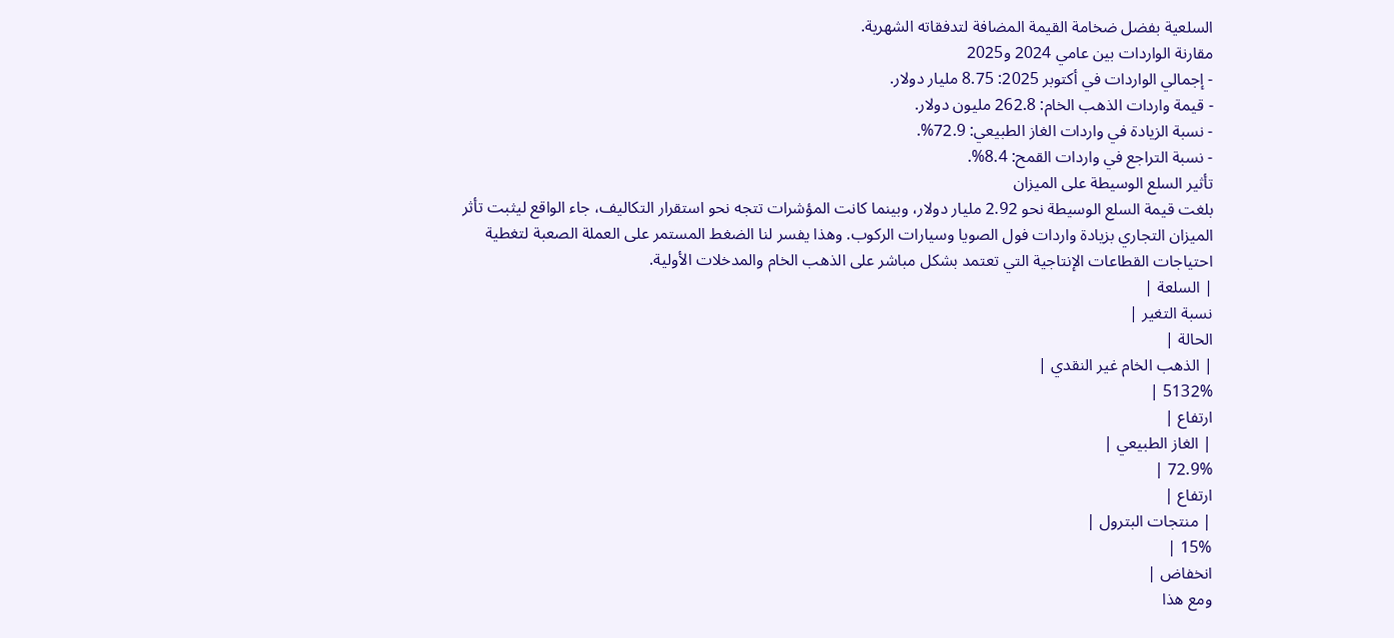السلعية بفضل ضخامة القيمة المضافة لتدفقاته الشهرية.
مقارنة الواردات بين عامي 2024 و2025
- إجمالي الواردات في أكتوبر 2025: 8.75 مليار دولار.
- قيمة واردات الذهب الخام: 262.8 مليون دولار.
- نسبة الزيادة في واردات الغاز الطبيعي: 72.9%.
- نسبة التراجع في واردات القمح: 8.4%.
تأثير السلع الوسيطة على الميزان
بلغت قيمة السلع الوسيطة نحو 2.92 مليار دولار، وبينما كانت المؤشرات تتجه نحو استقرار التكاليف، جاء الواقع ليثبت تأثر الميزان التجاري بزيادة واردات فول الصويا وسيارات الركوب. وهذا يفسر لنا الضغط المستمر على العملة الصعبة لتغطية احتياجات القطاعات الإنتاجية التي تعتمد بشكل مباشر على الذهب الخام والمدخلات الأولية.
| السلعة |
نسبة التغير |
الحالة |
| الذهب الخام غير النقدي |
5132% |
ارتفاع |
| الغاز الطبيعي |
72.9% |
ارتفاع |
| منتجات البترول |
15% |
انخفاض |
ومع هذا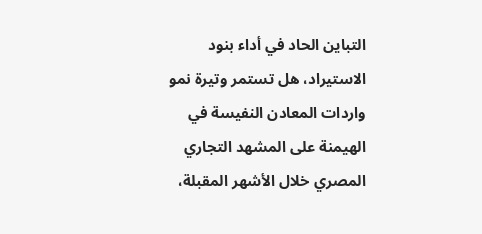التباين الحاد في أداء بنود الاستيراد، هل تستمر وتيرة نمو واردات المعادن النفيسة في الهيمنة على المشهد التجاري المصري خلال الأشهر المقبلة،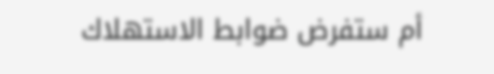أم ستفرض ضوابط الاستهلاك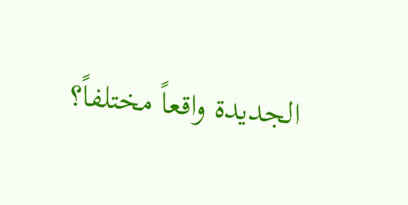الجديدة واقعاً مختلفاً؟